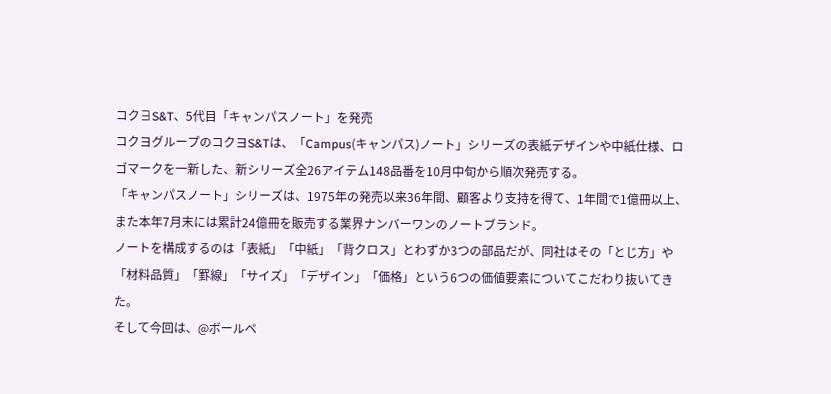コク∃S&T、5代目「キャンパスノート」を発売
コクヨグループのコクヨS&Tは、「Campus(キャンパス)ノート」シリーズの表紙デザインや中紙仕様、ロゴマークを一新した、新シリーズ全26アイテム148品番を10月中旬から順次発売する。
「キャンパスノート」シリーズは、1975年の発売以来36年間、顧客より支持を得て、1年間で1億冊以上、また本年7月末には累計24億冊を販売する業界ナンバーワンのノートブランド。
ノートを構成するのは「表紙」「中紙」「背クロス」とわずか3つの部品だが、同社はその「とじ方」や「材料品質」「罫線」「サイズ」「デザイン」「価格」という6つの価値要素についてこだわり抜いてきた。
そして今回は、@ボールペ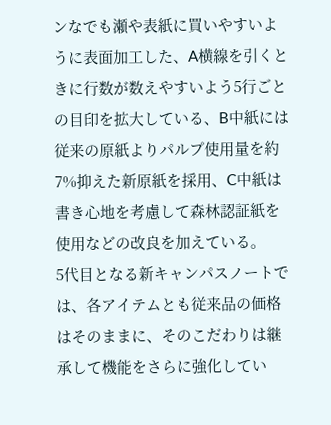ンなでも瀬や表紙に買いやすいように表面加工した、A横線を引くときに行数が数えやすいよう5行ごとの目印を拡大している、B中紙には従来の原紙よりパルプ使用量を約7%抑えた新原紙を採用、C中紙は書き心地を考慮して森林認証紙を使用などの改良を加えている。
5代目となる新キャンパスノートでは、各アイテムとも従来品の価格はそのままに、そのこだわりは継承して機能をさらに強化してい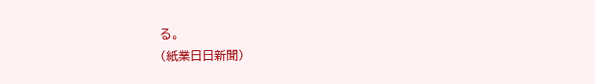る。
(紙業日日新聞)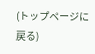(トップページに戻る)